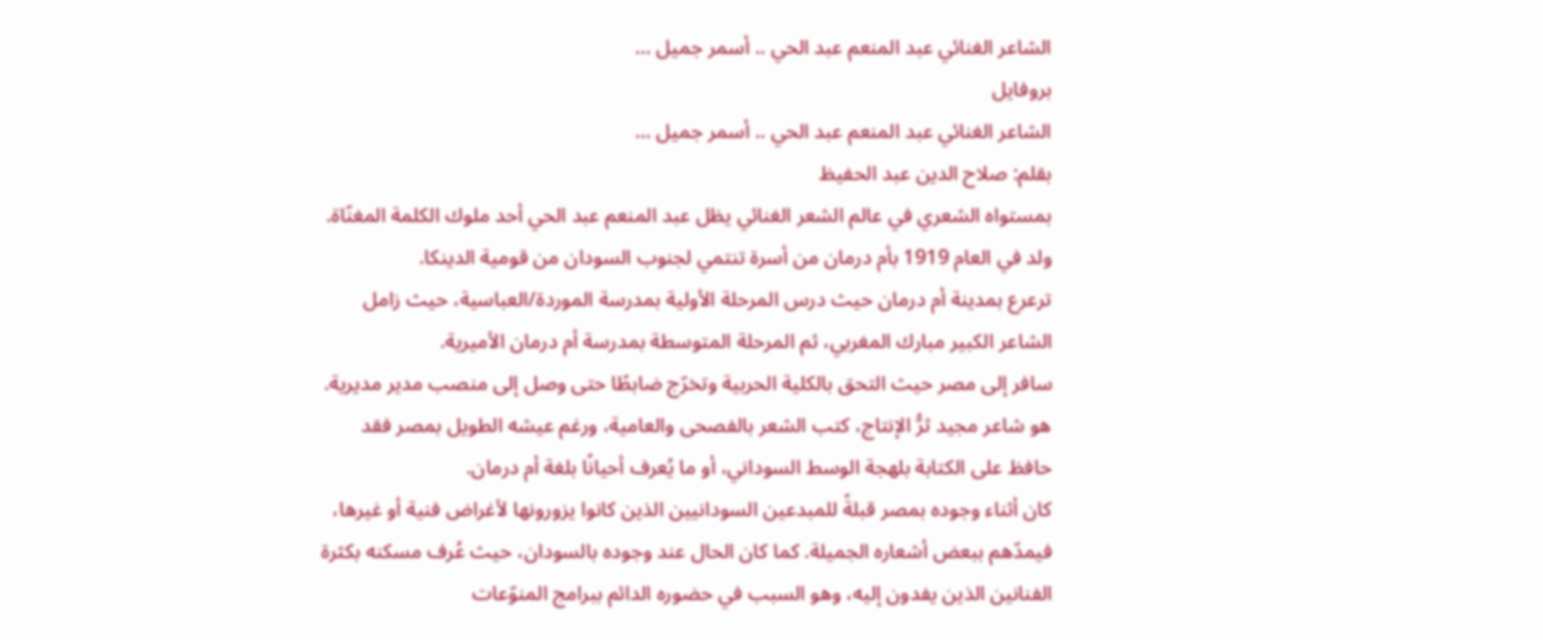الشاعر الغنائي عبد المنعم عبد الحي .. أسمر جميل …
بروفايل
الشاعر الغنائي عبد المنعم عبد الحي .. أسمر جميل …
بقلم: صلاح الدين عبد الحفيظ
بمستواه الشعري في عالم الشعر الغنائي يظل عبد المنعم عبد الحي أحد ملوك الكلمة المغنّاة. ولد في العام 1919 بأم درمان من أسرة تنتمي لجنوب السودان من قومية الدينكا.
ترعرع بمدينة أم درمان حيث درس المرحلة الأولية بمدرسة الموردة/العباسية، حيث زامل الشاعر الكبير مبارك المغربي، ثم المرحلة المتوسطة بمدرسة أم درمان الأميرية.
سافر إلى مصر حيث التحق بالكلية الحربية وتخرّج ضابطًا حتى وصل إلى منصب مدير مديرية.
هو شاعر مجيد ثرُّ الإنتاج، كتب الشعر بالفصحى والعامية، ورغم عيشه الطويل بمصر فقد حافظ على الكتابة بلهجة الوسط السوداني، أو ما يُعرف أحيانًا بلغة أم درمان.
كان أثناء وجوده بمصر قبلةً للمبدعين السودانيين الذين كانوا يزورونها لأغراض فنية أو غيرها، فيمدّهم ببعض أشعاره الجميلة. كما كان الحال عند وجوده بالسودان، حيث عُرف مسكنه بكثرة الفنانين الذين يفدون إليه، وهو السبب في حضوره الدائم ببرامج المنوّعات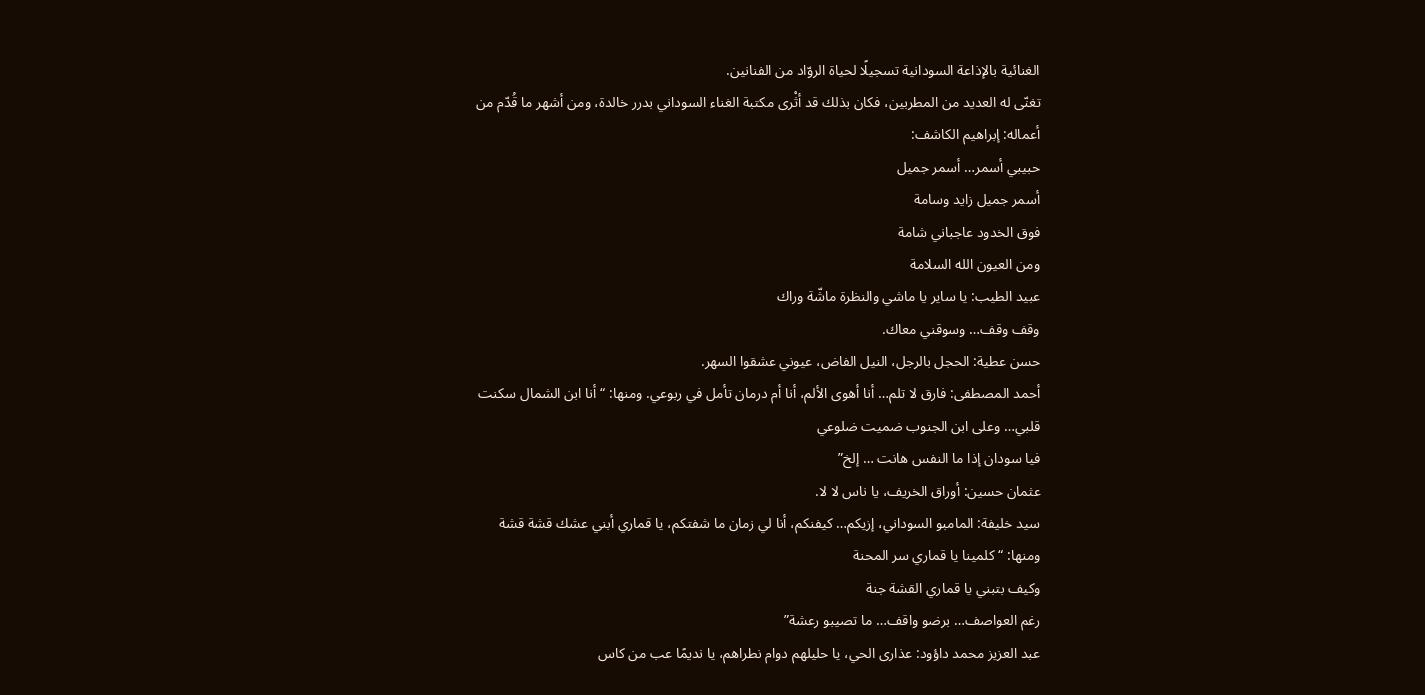الغنائية بالإذاعة السودانية تسجيلًا لحياة الروّاد من الفنانين.
تغنّى له العديد من المطربين، فكان بذلك قد أثْرى مكتبة الغناء السوداني بدرر خالدة، ومن أشهر ما قُدّم من أعماله: إبراهيم الكاشف:
حبيبي أسمر… أسمر جميل
أسمر جميل زايد وسامة
فوق الخدود عاجباني شامة
ومن العيون الله السلامة
عبيد الطيب: يا ساير يا ماشي والنظرة ماشّة وراك
وقف وقف… وسوقني معاك.
حسن عطية: الحجل بالرجل، النيل الفاض، عيوني عشقوا السهر.
أحمد المصطفى: فارق لا تلم… أنا أهوى الألم، أنا أم درمان تأمل في ربوعي. ومنها: “أنا ابن الشمال سكنت قلبي… وعلى ابن الجنوب ضميت ضلوعي
فيا سودان إذا ما النفس هانت … إلخ”
عثمان حسين: أوراق الخريف، يا ناس لا لا.
سيد خليفة: المامبو السوداني، إزيكم… كيفنكم، أنا لي زمان ما شفتكم، يا قماري أبني عشك قشة قشة
ومنها: “كلمينا يا قماري سر المحنة
وكيف بتبني يا قماري القشة جنة
رغم العواصف… برضو واقف… ما تصيبو رعشة”
عبد العزيز محمد داؤود: عذارى الحي، يا حليلهم دوام نطراهم، يا نديمًا عب من كاس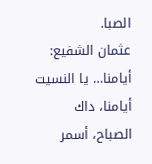الصبا.
عثمان الشفيع: أيامنا… يا النسيت أيامنا، داك الصباح، أسمر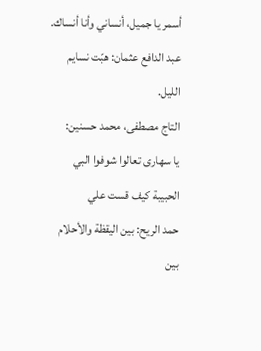أسمر يا جميل، أنساني وأنا أنساك.
عبد الدافع عثمان: هبّت نسايم الليل.
التاج مصطفى، محمد حسنين:
يا سهارى تعالوا شوفوا البي
الحبيبة كيف قست علي
حمد الريح: بين اليقظة والأحلام
بين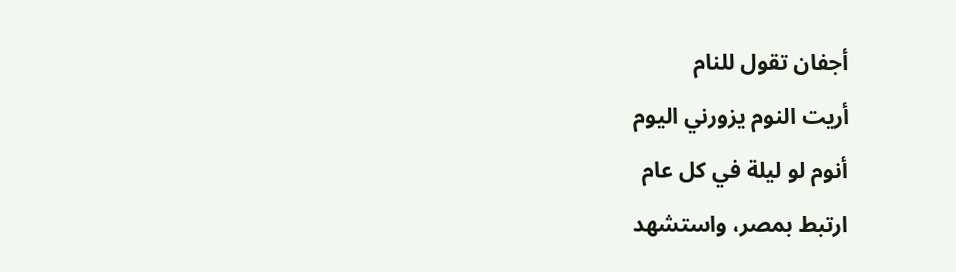أجفان تقول للنام
أريت النوم يزورني اليوم
أنوم لو ليلة في كل عام
ارتبط بمصر، واستشهد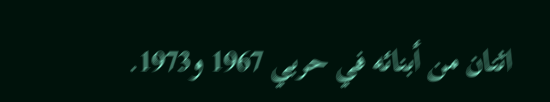اثنان من أبنائه في حربي 1967 و1973.